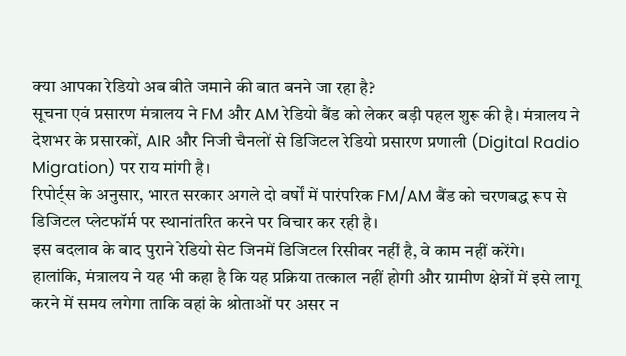क्या आपका रेडियो अब बीते जमाने की बात बनने जा रहा है?
सूचना एवं प्रसारण मंत्रालय ने FM और AM रेडियो बैंड को लेकर बड़ी पहल शुरू की है। मंत्रालय ने देशभर के प्रसारकों, AIR और निजी चैनलों से डिजिटल रेडियो प्रसारण प्रणाली (Digital Radio Migration) पर राय मांगी है।
रिपोर्ट्स के अनुसार, भारत सरकार अगले दो वर्षों में पारंपरिक FM/AM बैंड को चरणबद्ध रूप से डिजिटल प्लेटफॉर्म पर स्थानांतरित करने पर विचार कर रही है।
इस बदलाव के बाद पुराने रेडियो सेट जिनमें डिजिटल रिसीवर नहीं है, वे काम नहीं करेंगे।
हालांकि, मंत्रालय ने यह भी कहा है कि यह प्रक्रिया तत्काल नहीं होगी और ग्रामीण क्षेत्रों में इसे लागू करने में समय लगेगा ताकि वहां के श्रोताओं पर असर न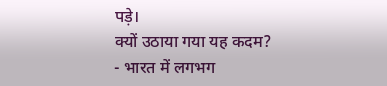पड़े।
क्यों उठाया गया यह कदम?
- भारत में लगभग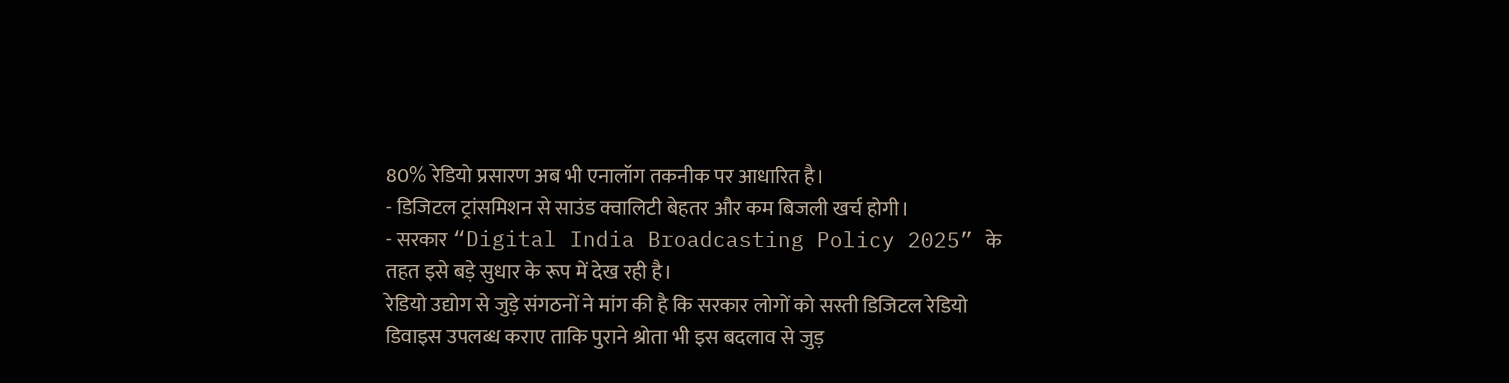80% रेडियो प्रसारण अब भी एनालॉग तकनीक पर आधारित है।
- डिजिटल ट्रांसमिशन से साउंड क्वालिटी बेहतर और कम बिजली खर्च होगी।
- सरकार “Digital India Broadcasting Policy 2025” के तहत इसे बड़े सुधार के रूप में देख रही है।
रेडियो उद्योग से जुड़े संगठनों ने मांग की है कि सरकार लोगों को सस्ती डिजिटल रेडियो डिवाइस उपलब्ध कराए ताकि पुराने श्रोता भी इस बदलाव से जुड़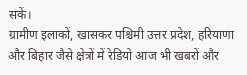सकें।
ग्रामीण इलाकों, खासकर पश्चिमी उत्तर प्रदेश, हरियाणा और बिहार जैसे क्षेत्रों में रेडियो आज भी खबरों और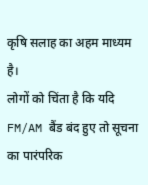कृषि सलाह का अहम माध्यम है।
लोगों को चिंता है कि यदि FM/AM बैंड बंद हुए तो सूचना का पारंपरिक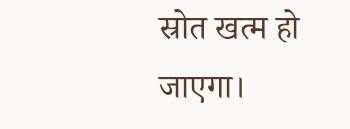स्रोत खत्म हो जाएगा।